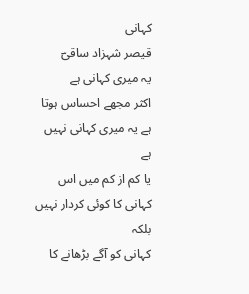کہانی
قیصر شہزاد ساقیؔ
یہ میری کہانی ہے
اکثر مجھے احساس ہوتا ہے یہ میری کہانی نہیں ہے
یا کم از کم میں اس کہانی کا کوئی کردار نہیں بلکہ
کہانی کو آگے بڑھانے کا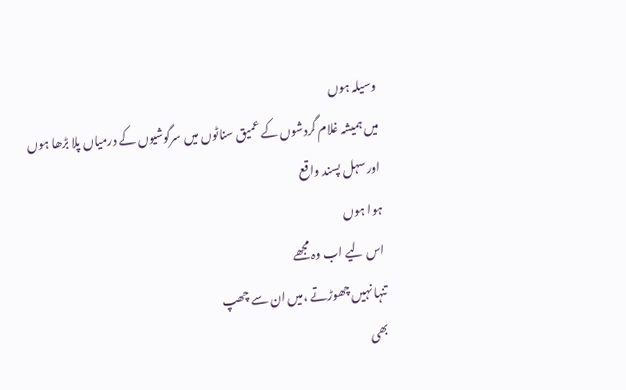وسیلہ ہوں
میں ہمیشہ غلام گردشوں کے عمیق سناٹوں میں سرگوشیوں کے درمیاں پلا بڑھا ہوں
اور سہل پسند واقع
ہوا ہوں
اس لیے اب وہ مجھے
تنہا نہیں چھوڑتے ،میں ان سے چھپ
بھی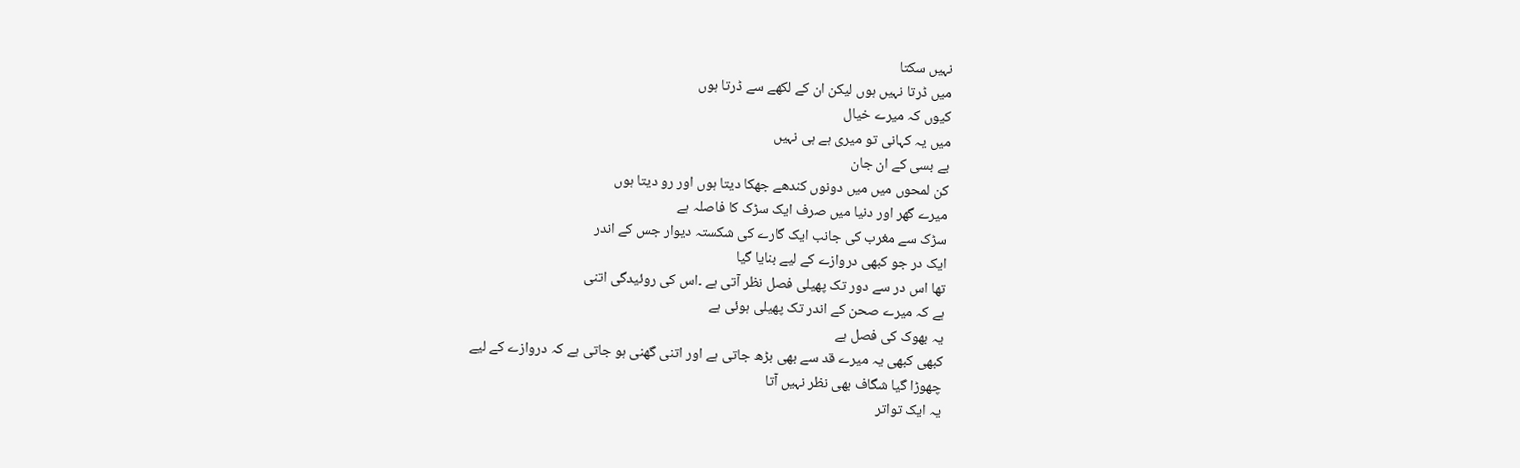نہیں سکتا
میں ڈرتا نہیں ہوں لیکن ان کے لکھے سے ڈرتا ہوں
کیوں کہ میرے خیال
میں یہ کہانی تو میری ہے ہی نہیں
بے بسی کے ان جان
کن لمحوں میں میں دونوں کندھے جھکا دیتا ہوں اور رو دیتا ہوں
میرے گھر اور دنیا میں صرف ایک سڑک کا فاصلہ ہے
سڑک سے مغرب کی جانب ایک گارے کی شکستہ دیوار جس کے اندر
ایک در جو کبھی دروازے کے لیے بنایا گیا
تھا اس در سے دور تک پھیلی فصل نظر آتی ہے ۔اس کی روئیدگی اتنی
ہے کہ میرے صحن کے اندر تک پھیلی ہوئی ہے
یہ بھوک کی فصل ہے
کبھی کبھی یہ میرے قد سے بھی بڑھ جاتی ہے اور اتنی گھنی ہو جاتی ہے کہ دروازے کے لیے
چھوڑا گیا شگاف بھی نظر نہیں آتا
یہ ایک تواتر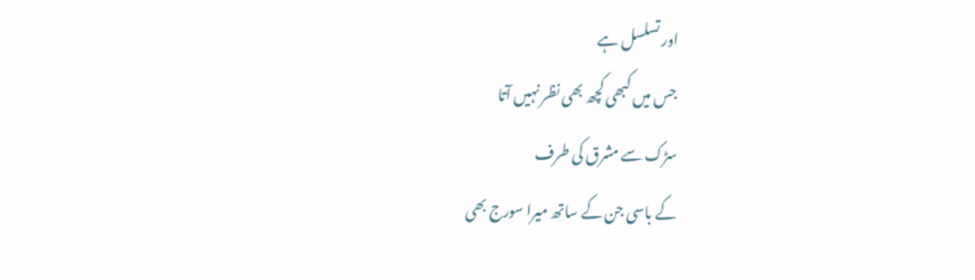اور تسلسل ہے
جس میں کبھی کچھ بھی نظر نہیں آتا
سڑک سے مشرق کی طرف
کے باسی جن کے ساتھ میرا سورج بھی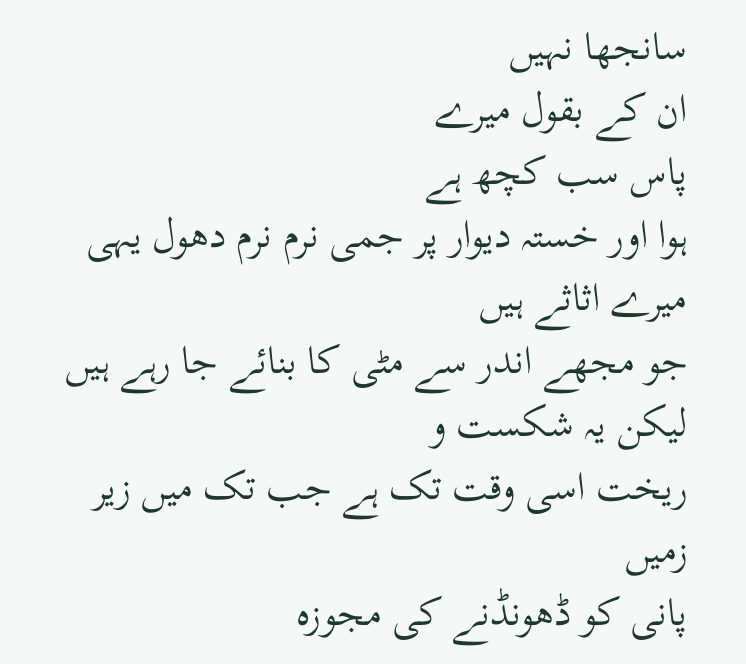سانجھا نہیں
ان کے بقول میرے
پاس سب کچھ ہے
ہوا اور خستہ دیوار پر جمی نرم نرم دھول یہی میرے اثاثے ہیں
جو مجھے اندر سے مٹی کا بنائے جا رہے ہیں
لیکن یہ شکست و
ریخت اسی وقت تک ہے جب تک میں زیر زمیں
پانی کو ڈھونڈنے کی مجوزہ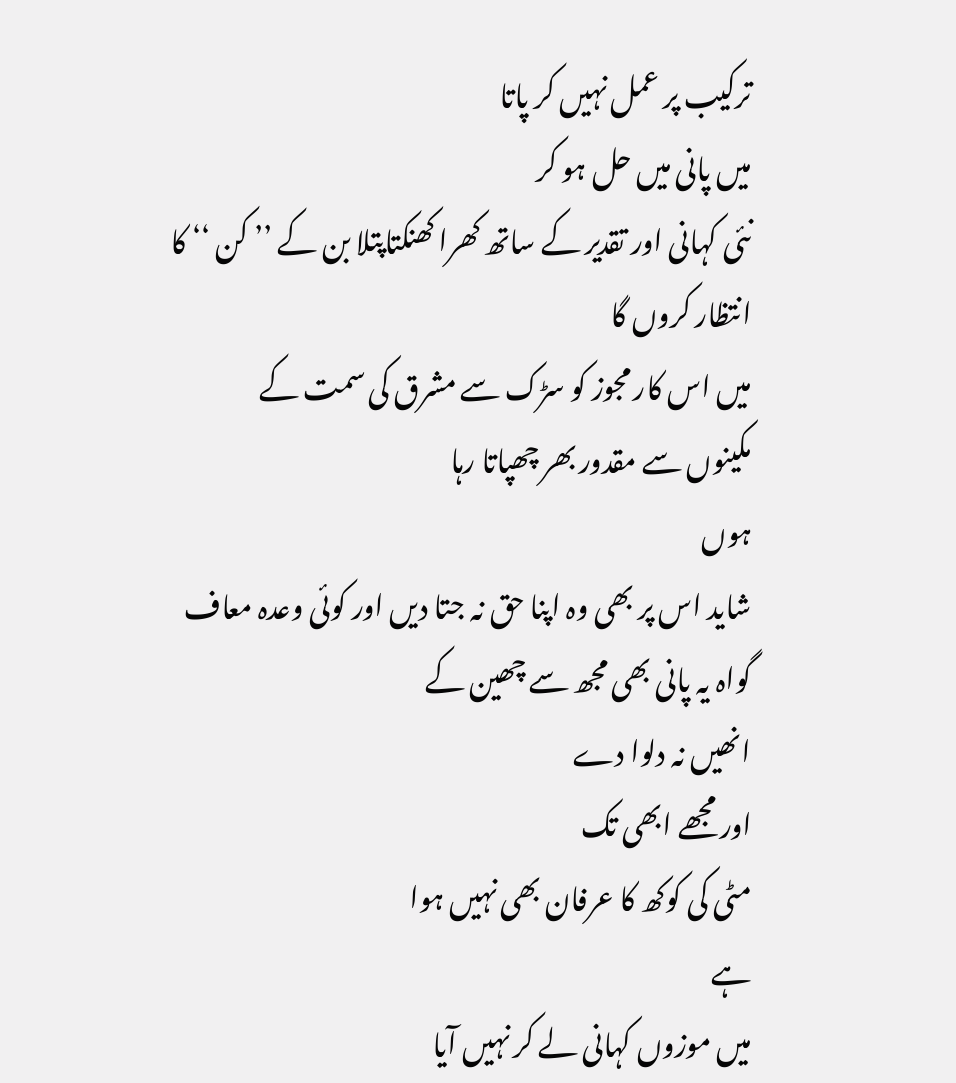ترکیب پر عمل نہیں کر پاتا
میں پانی میں حل ہو کر
نئی کہانی اور تقدیر کے ساتھ کھرا کھنکتاپتلا بن کے ’’ کن ‘‘ کا
انتظار کروں گا
میں اس کار مجوز کو سڑک سے مشرق کی سمت کے
مکینوں سے مقدور بھر چھپاتا رہا
ہوں
شاید اس پر بھی وہ اپنا حق نہ جتا دیں اور کوئی وعدہ معاف
گواہ یہ پانی بھی مجھ سے چھین کے
انھیں نہ دلوا دے
اور مجھے ابھی تک
مٹی کی کوکھ کا عرفان بھی نہیں ہوا
ہے
میں موزوں کہانی لے کر نہیں آیا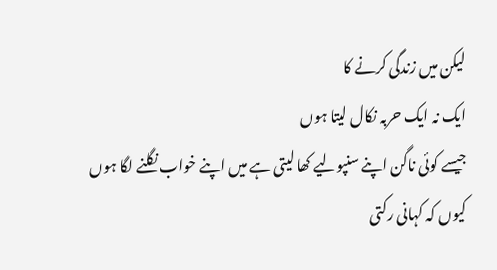لیکن میں زندگی کرنے کا
ایک نہ ایک حربہ نکال لیتا ہوں
جیسے کوئی ناگن اپنے سنپولیے کھا لیتی ہے میں اپنے خواب نگلنے لگا ہوں
کیوں کہ کہانی رکتی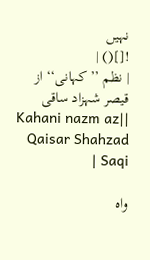نہیں
![]() |
| نظم ’’ کہانی‘‘ از قیصر شہزاد ساقی ||Kahani nazm az Qaisar Shahzad Saqi |

واہ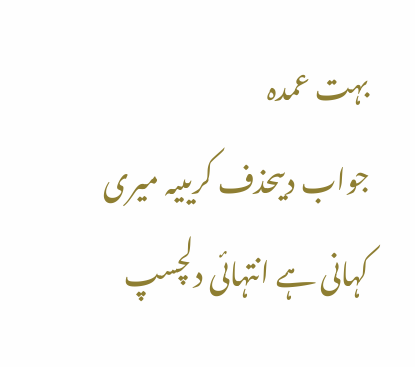بہت عمدہ
جواب دیںحذف کریںیہ میری کہانی ہے انتہائی دلچسپ